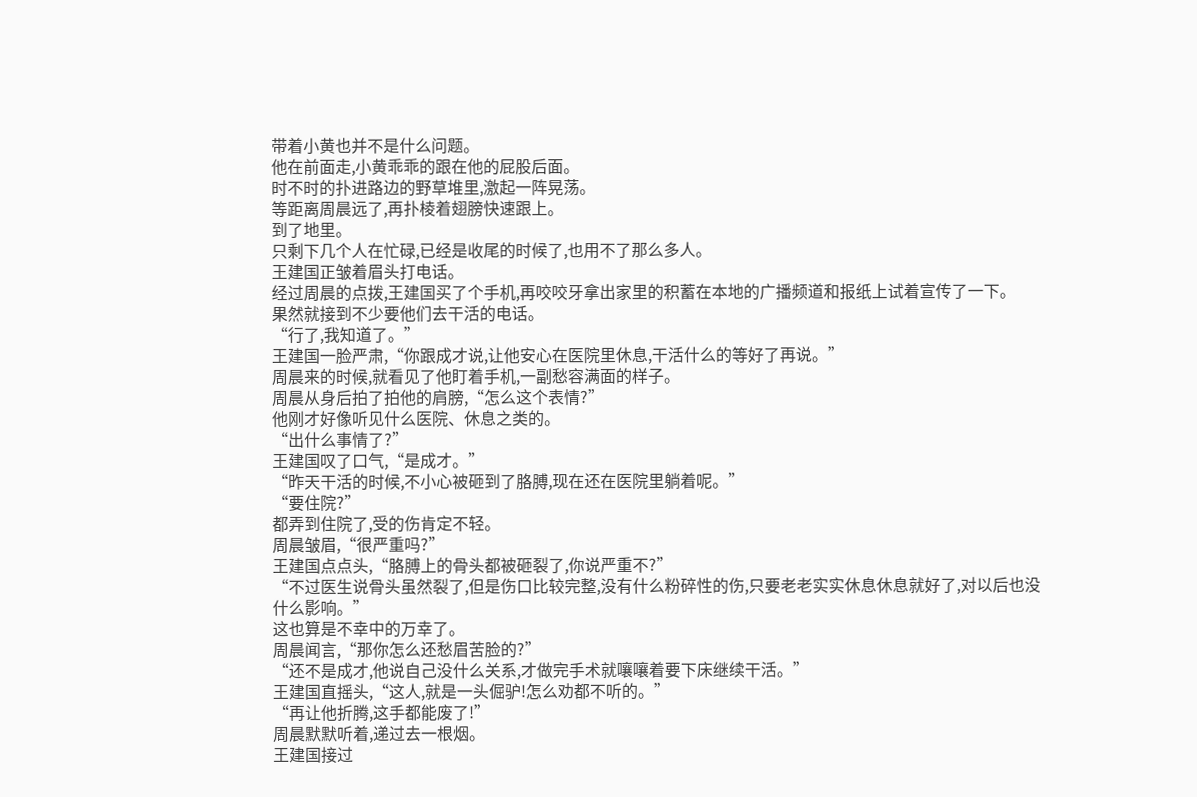带着小黄也并不是什么问题。
他在前面走,小黄乖乖的跟在他的屁股后面。
时不时的扑进路边的野草堆里,激起一阵晃荡。
等距离周晨远了,再扑棱着翅膀快速跟上。
到了地里。
只剩下几个人在忙碌,已经是收尾的时候了,也用不了那么多人。
王建国正皱着眉头打电话。
经过周晨的点拨,王建国买了个手机,再咬咬牙拿出家里的积蓄在本地的广播频道和报纸上试着宣传了一下。
果然就接到不少要他们去干活的电话。
“行了,我知道了。”
王建国一脸严肃,“你跟成才说,让他安心在医院里休息,干活什么的等好了再说。”
周晨来的时候,就看见了他盯着手机,一副愁容满面的样子。
周晨从身后拍了拍他的肩膀,“怎么这个表情?”
他刚才好像听见什么医院、休息之类的。
“出什么事情了?”
王建国叹了口气,“是成才。”
“昨天干活的时候,不小心被砸到了胳膊,现在还在医院里躺着呢。”
“要住院?”
都弄到住院了,受的伤肯定不轻。
周晨皱眉,“很严重吗?”
王建国点点头,“胳膊上的骨头都被砸裂了,你说严重不?”
“不过医生说骨头虽然裂了,但是伤口比较完整,没有什么粉碎性的伤,只要老老实实休息休息就好了,对以后也没什么影响。”
这也算是不幸中的万幸了。
周晨闻言,“那你怎么还愁眉苦脸的?”
“还不是成才,他说自己没什么关系,才做完手术就嚷嚷着要下床继续干活。”
王建国直摇头,“这人,就是一头倔驴!怎么劝都不听的。”
“再让他折腾,这手都能废了!”
周晨默默听着,递过去一根烟。
王建国接过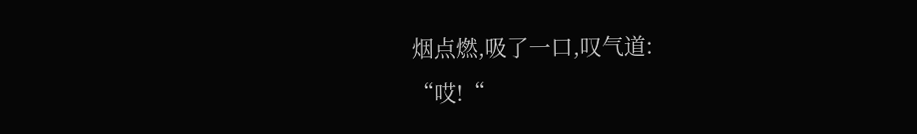烟点燃,吸了一口,叹气道:
“哎!“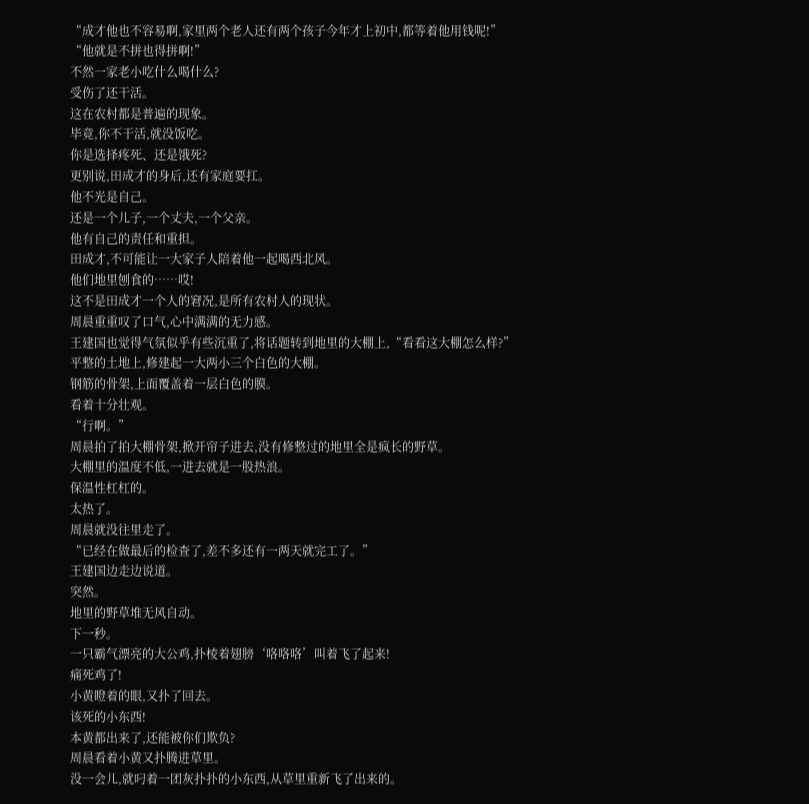“成才他也不容易啊,家里两个老人还有两个孩子今年才上初中,都等着他用钱呢!”
“他就是不拼也得拼啊!”
不然一家老小吃什么喝什么?
受伤了还干活。
这在农村都是普遍的现象。
毕竟,你不干活,就没饭吃。
你是选择疼死、还是饿死?
更别说,田成才的身后,还有家庭要扛。
他不光是自己。
还是一个儿子,一个丈夫,一个父亲。
他有自己的责任和重担。
田成才,不可能让一大家子人陪着他一起喝西北风。
他们地里刨食的……哎!
这不是田成才一个人的窘况,是所有农村人的现状。
周晨重重叹了口气,心中满满的无力感。
王建国也觉得气氛似乎有些沉重了,将话题转到地里的大棚上,“看看这大棚怎么样?”
平整的土地上,修建起一大两小三个白色的大棚。
钢筋的骨架,上面覆盖着一层白色的膜。
看着十分壮观。
“行啊。”
周晨拍了拍大棚骨架,掀开帘子进去,没有修整过的地里全是疯长的野草。
大棚里的温度不低,一进去就是一股热浪。
保温性杠杠的。
太热了。
周晨就没往里走了。
“已经在做最后的检查了,差不多还有一两天就完工了。”
王建国边走边说道。
突然。
地里的野草堆无风自动。
下一秒。
一只霸气漂亮的大公鸡,扑棱着翅膀‘咯咯咯’叫着飞了起来!
痛死鸡了!
小黄瞪着的眼,又扑了回去。
该死的小东西!
本黄都出来了,还能被你们欺负?
周晨看着小黄又扑腾进草里。
没一会儿,就叼着一团灰扑扑的小东西,从草里重新飞了出来的。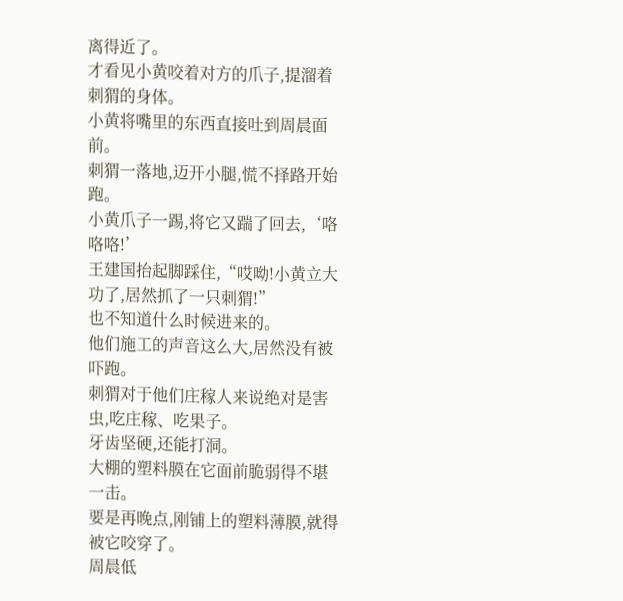离得近了。
才看见小黄咬着对方的爪子,提溜着刺猬的身体。
小黄将嘴里的东西直接吐到周晨面前。
刺猬一落地,迈开小腿,慌不择路开始跑。
小黄爪子一踢,将它又踹了回去,‘咯咯咯!’
王建国抬起脚踩住,“哎呦!小黄立大功了,居然抓了一只刺猬!”
也不知道什么时候进来的。
他们施工的声音这么大,居然没有被吓跑。
刺猬对于他们庄稼人来说绝对是害虫,吃庄稼、吃果子。
牙齿坚硬,还能打洞。
大棚的塑料膜在它面前脆弱得不堪一击。
要是再晚点,刚铺上的塑料薄膜,就得被它咬穿了。
周晨低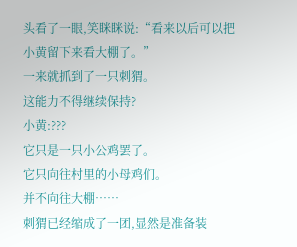头看了一眼,笑眯眯说:“看来以后可以把小黄留下来看大棚了。”
一来就抓到了一只刺猬。
这能力不得继续保持?
小黄:???
它只是一只小公鸡罢了。
它只向往村里的小母鸡们。
并不向往大棚……
刺猬已经缩成了一团,显然是准备装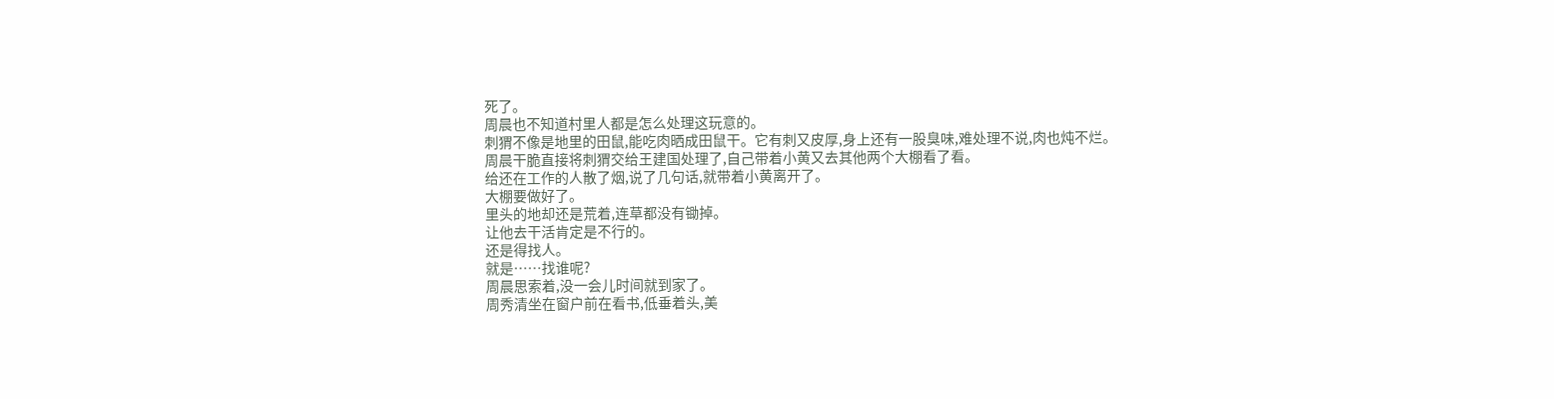死了。
周晨也不知道村里人都是怎么处理这玩意的。
刺猬不像是地里的田鼠,能吃肉晒成田鼠干。它有刺又皮厚,身上还有一股臭味,难处理不说,肉也炖不烂。
周晨干脆直接将刺猬交给王建国处理了,自己带着小黄又去其他两个大棚看了看。
给还在工作的人散了烟,说了几句话,就带着小黄离开了。
大棚要做好了。
里头的地却还是荒着,连草都没有锄掉。
让他去干活肯定是不行的。
还是得找人。
就是……找谁呢?
周晨思索着,没一会儿时间就到家了。
周秀清坐在窗户前在看书,低垂着头,美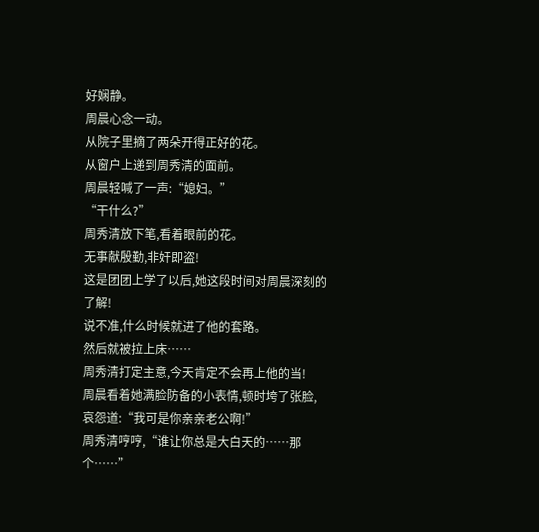好娴静。
周晨心念一动。
从院子里摘了两朵开得正好的花。
从窗户上递到周秀清的面前。
周晨轻喊了一声:“媳妇。”
“干什么?”
周秀清放下笔,看着眼前的花。
无事献殷勤,非奸即盗!
这是团团上学了以后,她这段时间对周晨深刻的了解!
说不准,什么时候就进了他的套路。
然后就被拉上床……
周秀清打定主意,今天肯定不会再上他的当!
周晨看着她满脸防备的小表情,顿时垮了张脸,哀怨道:“我可是你亲亲老公啊!”
周秀清哼哼,“谁让你总是大白天的……那个……”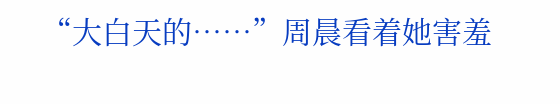“大白天的……”周晨看着她害羞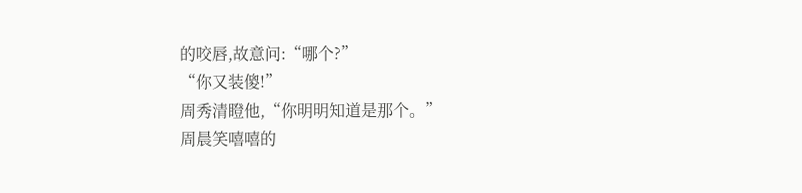的咬唇,故意问:“哪个?”
“你又装傻!”
周秀清瞪他,“你明明知道是那个。”
周晨笑嘻嘻的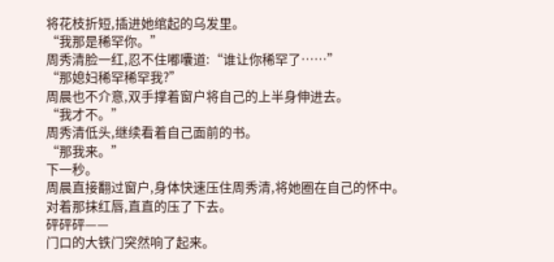将花枝折短,插进她绾起的乌发里。
“我那是稀罕你。”
周秀清脸一红,忍不住嘟囔道:“谁让你稀罕了……”
“那媳妇稀罕稀罕我?”
周晨也不介意,双手撑着窗户将自己的上半身伸进去。
“我才不。”
周秀清低头,继续看着自己面前的书。
“那我来。”
下一秒。
周晨直接翻过窗户,身体快速压住周秀清,将她圈在自己的怀中。
对着那抹红唇,直直的压了下去。
砰砰砰——
门口的大铁门突然响了起来。